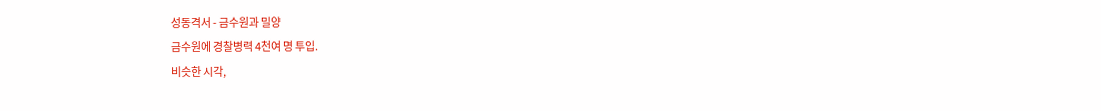성동격서 - 금수원과 밀양
금수원에 경찰병력 4천여 명 투입.
비슷한 시각,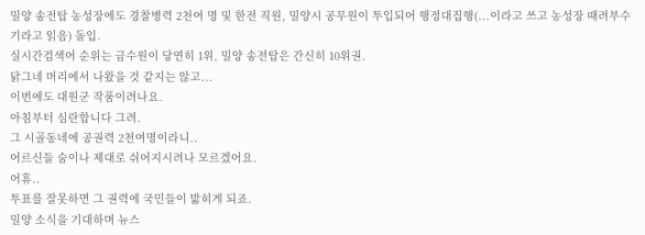밀양 송전탑 농성장에도 경찰병력 2천여 명 및 한전 직원, 밀양시 공무원이 투입되어 행정대집행(...이라고 쓰고 농성장 때려부수기라고 읽음) 돌입.
실시간검색어 순위는 금수원이 당연히 1위, 밀양 송전탑은 간신히 10위권.
닭그네 머리에서 나왔을 것 같지는 않고...
이번에도 대원군 작품이려나요.
아침부터 심란합니다 그려.
그 시골동네에 공권력 2천여명이라니..
어르신들 숨이나 제대로 쉬어지시려나 모르겠어요.
어휴..
투표를 잘못하면 그 권력에 국민들이 밟히게 되죠.
밀양 소식을 기대하며 뉴스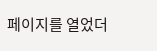페이지를 열었더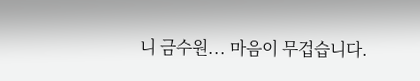니 금수원... 마음이 무겁습니다.